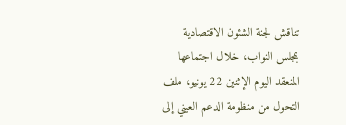تناقش لجنة الشئون الاقتصادية بمجلس النواب، خلال اجتماعها المنعقد اليوم الإثنين 22 يونيو، ملف التحول من منظومة الدعم العيني إلى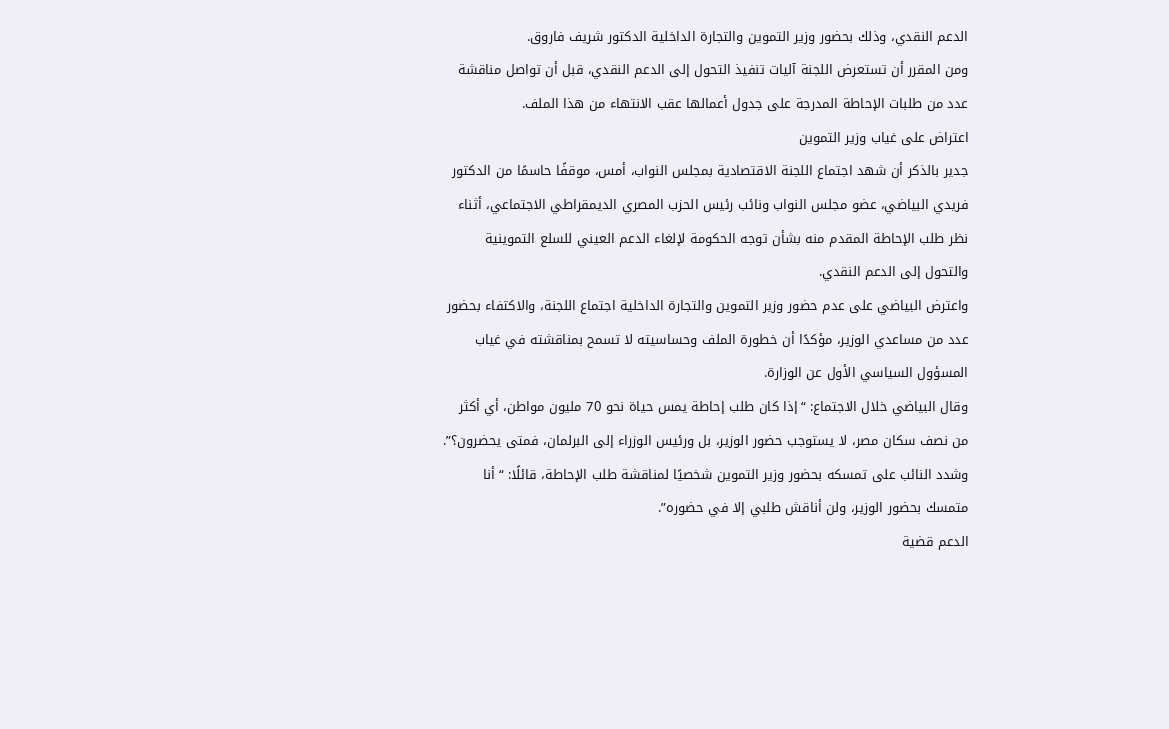الدعم النقدي، وذلك بحضور وزير التموين والتجارة الداخلية الدكتور شريف فاروق.
ومن المقرر أن تستعرض اللجنة آليات تنفيذ التحول إلى الدعم النقدي، قبل أن تواصل مناقشة عدد من طلبات الإحاطة المدرجة على جدول أعمالها عقب الانتهاء من هذا الملف.
اعتراض على غياب وزير التموين
جدير بالذكر أن شهد اجتماع اللجنة الاقتصادية بمجلس النواب، أمس، موقفًا حاسمًا من الدكتور فريدي البياضي، عضو مجلس النواب ونائب رئيس الحزب المصري الديمقراطي الاجتماعي، أثناء نظر طلب الإحاطة المقدم منه بشأن توجه الحكومة لإلغاء الدعم العيني للسلع التموينية والتحول إلى الدعم النقدي.
واعترض البياضي على عدم حضور وزير التموين والتجارة الداخلية اجتماع اللجنة، والاكتفاء بحضور عدد من مساعدي الوزير، مؤكدًا أن خطورة الملف وحساسيته لا تسمح بمناقشته في غياب المسؤول السياسي الأول عن الوزارة.
وقال البياضي خلال الاجتماع: “إذا كان طلب إحاطة يمس حياة نحو 70 مليون مواطن، أي أكثر من نصف سكان مصر، لا يستوجب حضور الوزير، بل ورئيس الوزراء إلى البرلمان، فمتى يحضرون؟”.
وشدد النائب على تمسكه بحضور وزير التموين شخصيًا لمناقشة طلب الإحاطة، قائلًا: “أنا متمسك بحضور الوزير، ولن أناقش طلبي إلا في حضوره”.
الدعم قضية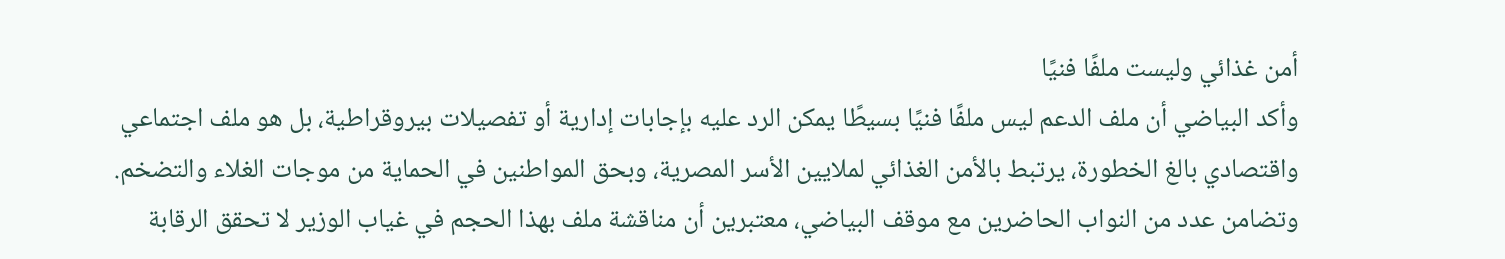أمن غذائي وليست ملفًا فنيًا
وأكد البياضي أن ملف الدعم ليس ملفًا فنيًا بسيطًا يمكن الرد عليه بإجابات إدارية أو تفصيلات بيروقراطية، بل هو ملف اجتماعي واقتصادي بالغ الخطورة، يرتبط بالأمن الغذائي لملايين الأسر المصرية، وبحق المواطنين في الحماية من موجات الغلاء والتضخم.
وتضامن عدد من النواب الحاضرين مع موقف البياضي، معتبرين أن مناقشة ملف بهذا الحجم في غياب الوزير لا تحقق الرقابة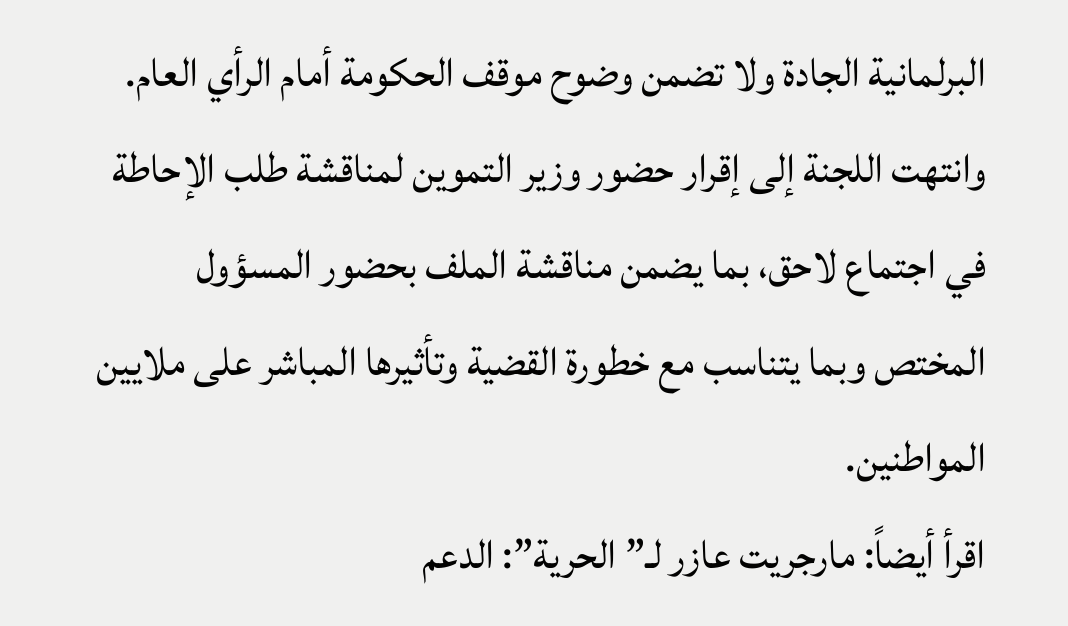البرلمانية الجادة ولا تضمن وضوح موقف الحكومة أمام الرأي العام.
وانتهت اللجنة إلى إقرار حضور وزير التموين لمناقشة طلب الإحاطة في اجتماع لاحق، بما يضمن مناقشة الملف بحضور المسؤول المختص وبما يتناسب مع خطورة القضية وتأثيرها المباشر على ملايين المواطنين.
اقرأ أيضاً: مارجريت عازر لـ”الحرية”: الدعم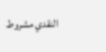النقدي مشروط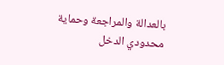بالعدالة والمراجعة وحماية محدودي الدخل